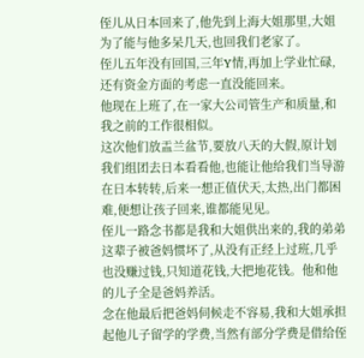侄儿从日本回来了,他先到上海大姐那里,大姐为了能与他多呆几天,也回我们老家了。
侄儿五年没有回国,三年Y情,再加上学业忙碌,还有资金方面的考虑一直没能回来。
他现在上班了,在一家大公司管生产和质量,和我之前的工作很相似。
这次他们放盂兰盆节,要放八天的大假,原计划我们组团去日本看看他,也能让他给我们当导游在日本转转,后来一想正值伏天,太热,出门都困难,便想让孩子回来,谁都能见见。
侄儿一路念书都是我和大姐供出来的,我的弟弟这辈子被爸妈惯坏了,从没有正经上过班,几乎也没赚过钱,只知道花钱,大把地花钱。他和他的儿子全是爸妈养活。
念在他最后把爸妈伺候走不容易,我和大姐承担起他儿子留学的学费,当然有部分学费是借给侄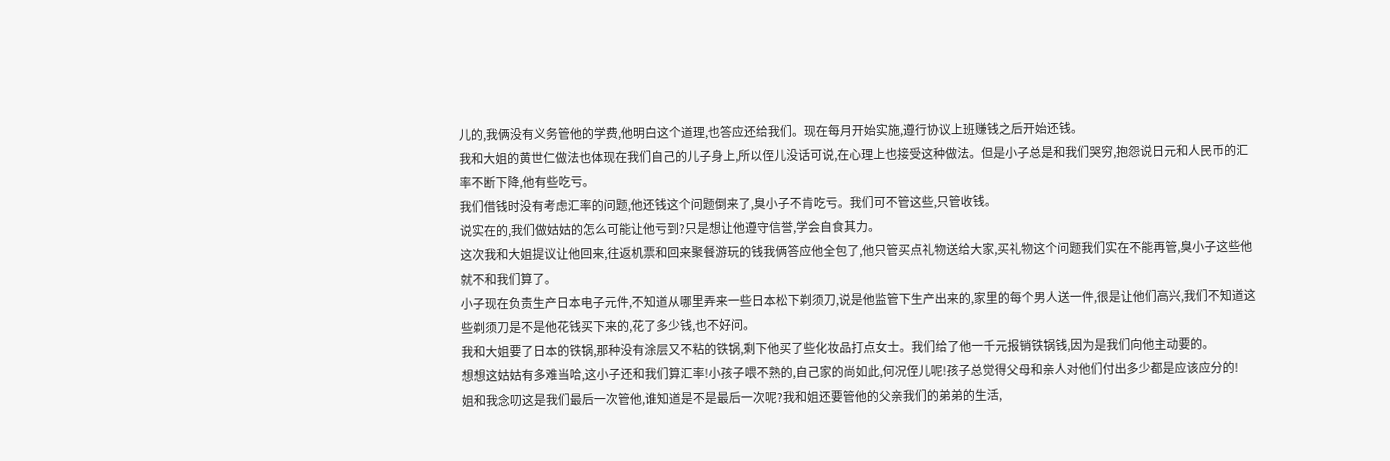儿的,我俩没有义务管他的学费,他明白这个道理,也答应还给我们。现在每月开始实施,遵行协议上班赚钱之后开始还钱。
我和大姐的黄世仁做法也体现在我们自己的儿子身上,所以侄儿没话可说,在心理上也接受这种做法。但是小子总是和我们哭穷,抱怨说日元和人民币的汇率不断下降,他有些吃亏。
我们借钱时没有考虑汇率的问题,他还钱这个问题倒来了,臭小子不肯吃亏。我们可不管这些,只管收钱。
说实在的,我们做姑姑的怎么可能让他亏到?只是想让他遵守信誉,学会自食其力。
这次我和大姐提议让他回来,往返机票和回来聚餐游玩的钱我俩答应他全包了,他只管买点礼物送给大家,买礼物这个问题我们实在不能再管,臭小子这些他就不和我们算了。
小子现在负责生产日本电子元件,不知道从哪里弄来一些日本松下剃须刀,说是他监管下生产出来的,家里的每个男人送一件,很是让他们高兴,我们不知道这些剃须刀是不是他花钱买下来的,花了多少钱,也不好问。
我和大姐要了日本的铁锅,那种没有涂层又不粘的铁锅,剩下他买了些化妆品打点女士。我们给了他一千元报销铁锅钱,因为是我们向他主动要的。
想想这姑姑有多难当哈,这小子还和我们算汇率!小孩子喂不熟的,自己家的尚如此,何况侄儿呢!孩子总觉得父母和亲人对他们付出多少都是应该应分的!
姐和我念叨这是我们最后一次管他,谁知道是不是最后一次呢?我和姐还要管他的父亲我们的弟弟的生活,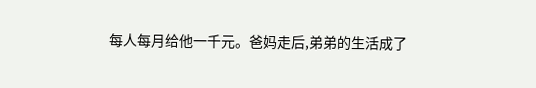每人每月给他一千元。爸妈走后,弟弟的生活成了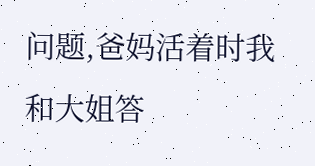问题,爸妈活着时我和大姐答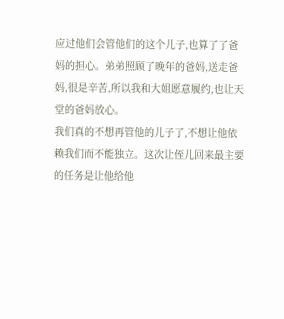应过他们会管他们的这个儿子,也算了了爸妈的担心。弟弟照顾了晚年的爸妈,送走爸妈,很是辛苦,所以我和大姐愿意履约,也让天堂的爸妈放心。
我们真的不想再管他的儿子了,不想让他依赖我们而不能独立。这次让侄儿回来最主要的任务是让他给他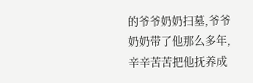的爷爷奶奶扫墓,爷爷奶奶带了他那么多年,辛辛苦苦把他抚养成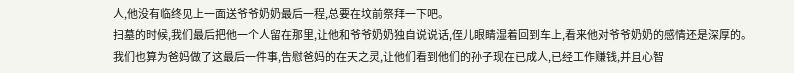人,他没有临终见上一面送爷爷奶奶最后一程,总要在坟前祭拜一下吧。
扫墓的时候,我们最后把他一个人留在那里,让他和爷爷奶奶独自说说话,侄儿眼睛湿着回到车上,看来他对爷爷奶奶的感情还是深厚的。
我们也算为爸妈做了这最后一件事,告慰爸妈的在天之灵,让他们看到他们的孙子现在已成人,已经工作赚钱,并且心智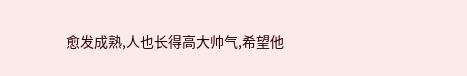愈发成熟,人也长得高大帅气,希望他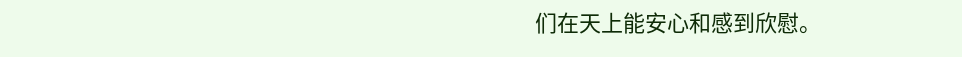们在天上能安心和感到欣慰。